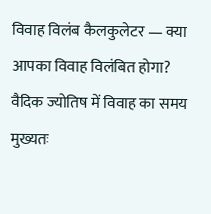विवाह विलंब कैलकुलेटर — क्या आपका विवाह विलंबित होगा?
वैदिक ज्योतिष में विवाह का समय मुख्यतः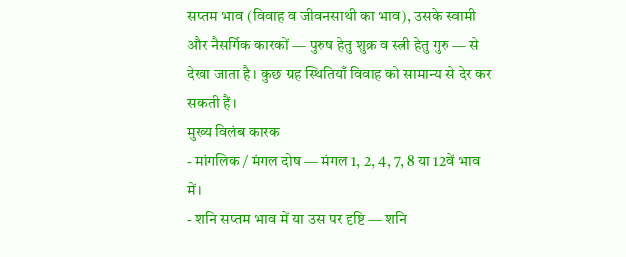सप्तम भाव (विवाह व जीवनसाथी का भाव), उसके स्वामी और नैसर्गिक कारकों — पुरुष हेतु शुक्र व स्त्री हेतु गुरु — से देखा जाता है। कुछ ग्रह स्थितियाँ विवाह को सामान्य से देर कर सकती हैं।
मुख्य विलंब कारक
- मांगलिक / मंगल दोष — मंगल 1, 2, 4, 7, 8 या 12वें भाव में।
- शनि सप्तम भाव में या उस पर दृष्टि — शनि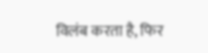विलंब करता है, फिर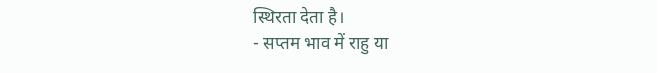स्थिरता देता है।
- सप्तम भाव में राहु या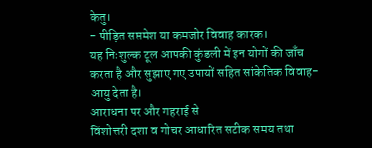केतु।
- पीड़ित सप्तमेश या कमजोर विवाह कारक।
यह निःशुल्क टूल आपकी कुंडली में इन योगों की जाँच करता है और सुझाए गए उपायों सहित सांकेतिक विवाह-आयु देता है।
आराधना पर और गहराई से
विंशोत्तरी दशा व गोचर आधारित सटीक समय तथा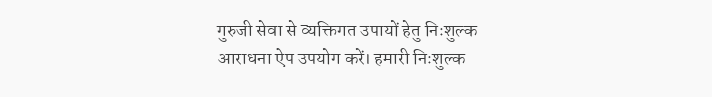गुरुजी सेवा से व्यक्तिगत उपायों हेतु निःशुल्क आराधना ऐप उपयोग करें। हमारी निःशुल्क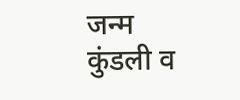जन्म कुंडली व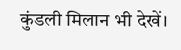कुंडली मिलान भी देखें।